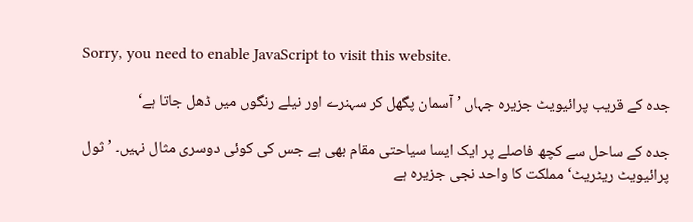Sorry, you need to enable JavaScript to visit this website.

جدہ کے قریب پرائیویٹ جزیرہ جہاں ’آسمان پگھل کر سہنرے اور نیلے رنگوں میں ڈھل جاتا ہے‘

جدہ کے ساحل سے کچھ فاصلے پر ایک ایسا سیاحتی مقام بھی ہے جس کی کوئی دوسری مثال نہیں۔ ’ثول پرائیویٹ ریٹریٹ‘ مملکت کا واحد نجی جزیرہ ہے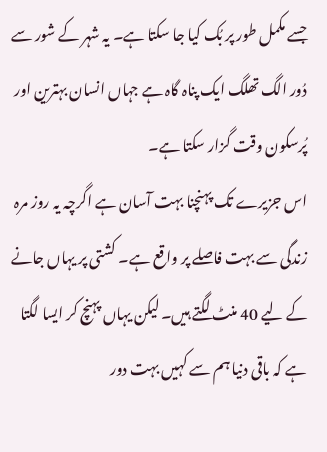جسے مکمل طور پر بُک کیا جا سکتا ہے۔ یہ شہر کے شور سے دُور الگ تھلگ ایک پناہ گاہ ہے جہاں انسان بہترین اور پُرسکون وقت گزار سکتا ہے۔
اس جزیرے تک پہنچنا بہت آسان ہے اگرچہ یہ روز مرہ زندگی سے بہت فاصلے پر واقع ہے۔ کشتی پر یہاں جانے کے لیے 40 منٹ لگتے ہیں۔ لیکن یہاں پہنچ کر ایسا لگتا ہے کہ باقی دنیا ہم سے کہیں بہت دور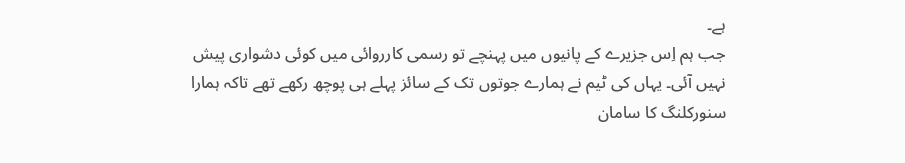ہے۔
جب ہم اِس جزیرے کے پانیوں میں پہنچے تو رسمی کارروائی میں کوئی دشواری پیش نہیں آئی۔ یہاں کی ٹیم نے ہمارے جوتوں تک کے سائز پہلے ہی پوچھ رکھے تھے تاکہ ہمارا سنورکلنگ کا سامان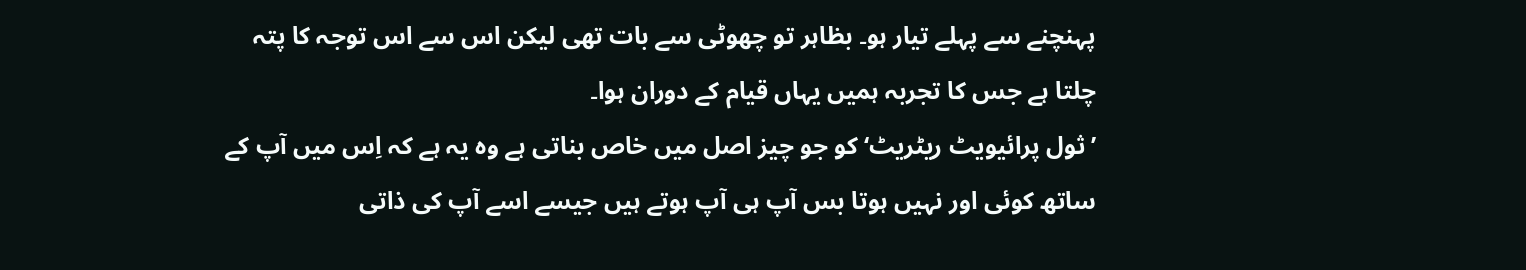پہنچنے سے پہلے تیار ہو۔ بظاہر تو چھوٹی سے بات تھی لیکن اس سے اس توجہ کا پتہ چلتا ہے جس کا تجربہ ہمیں یہاں قیام کے دوران ہوا۔
’ثول پرائیویٹ ریٹریٹ‘ کو جو چیز اصل میں خاص بناتی ہے وہ یہ ہے کہ اِس میں آپ کے ساتھ کوئی اور نہیں ہوتا بس آپ ہی آپ ہوتے ہیں جیسے اسے آپ کی ذاتی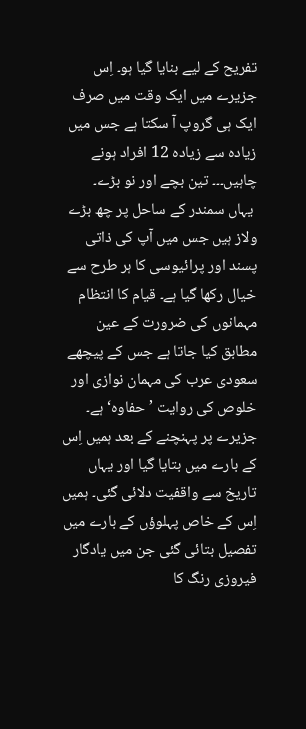تفریح کے لیے بنایا گیا ہو۔ اِس جزیرے میں ایک وقت میں صرف ایک ہی گروپ آ سکتا ہے جس میں زیادہ سے زیادہ 12 افراد ہونے چاہیں۔۔۔ تین بچے اور نو بڑے۔
 یہاں سمندر کے ساحل پر چھ بڑے ولاز ہیں جس میں آپ کی ذاتی پسند اور پرائیوسی کا ہر طرح سے خیال رکھا گیا ہے۔ قیام کا انتظام مہمانوں کی ضرورت کے عین مطابق کیا جاتا ہے جس کے پیچھے سعودی عرب کی مہمان نوازی اور خلوص کی روایت ’حفاوہ‘ ہے۔
جزیرے پر پہنچنے کے بعد ہمیں اِس کے بارے میں بتایا گیا اور یہاں تاریخ سے واقفیت دلائی گئی۔ ہمیں اِس کے خاص پہلوؤں کے بارے میں تفصیل بتائی گئی جن میں یادگار فیروزی رنگ کا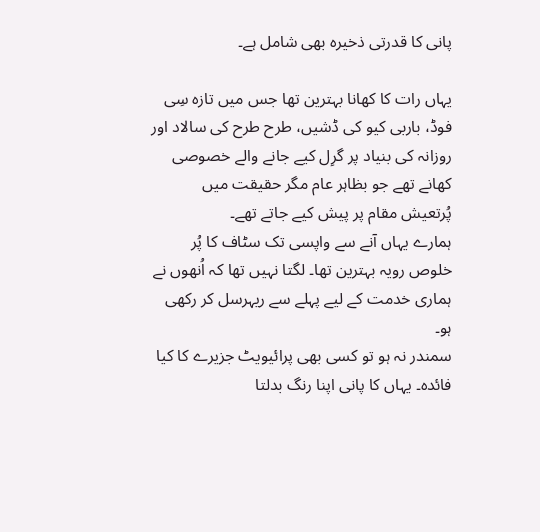پانی کا قدرتی ذخیرہ بھی شامل ہے۔

یہاں رات کا کھانا بہترین تھا جس میں تازہ سِی فوڈ، باربی کیو کی ڈشیں، طرح طرح کی سالاد اور روزانہ کی بنیاد پر گرِل کیے جانے والے خصوصی کھانے تھے جو بظاہر عام مگر حقیقت میں پُرتعیش مقام پر پیش کیے جاتے تھے۔
ہمارے یہاں آنے سے واپسی تک سٹاف کا پُر خلوص رویہ بہترین تھا۔ لگتا نہیں تھا کہ اُنھوں نے ہماری خدمت کے لیے پہلے سے ریہرسل کر رکھی ہو۔
سمندر نہ ہو تو کسی بھی پرائیویٹ جزیرے کا کیا فائدہ۔ یہاں کا پانی اپنا رنگ بدلتا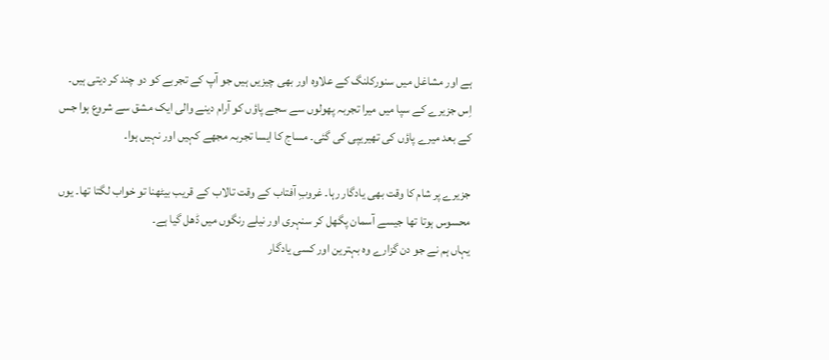ہے اور مشاغل میں سنورکلنگ کے علاوہ اور بھی چیزیں ہیں جو آپ کے تجربے کو دو چند کر دیتی ہیں۔
اِس جزیرے کے سپا میں میرا تجربہ پھولوں سے سجے پاؤں کو آرام دینے والی ایک مشق سے شروع ہوا جس کے بعد میرے پاؤں کی تھیریپی کی گئی۔ مساج کا ایسا تجربہ مجھے کہیں اور نہیں ہوا۔

جزیرے پر شام کا وقت بھی یادگار رہا۔ غروبِ آفتاب کے وقت تالاب کے قریب بیٹھنا تو خواب لگتا تھا۔ یوں محسوس ہوتا تھا جیسے آسمان پگھل کر سنہری اور نیلے رنگوں میں ڈھل گیا ہے۔
یہاں ہم نے جو دن گزارے وہ بہترین اور کسی یادگار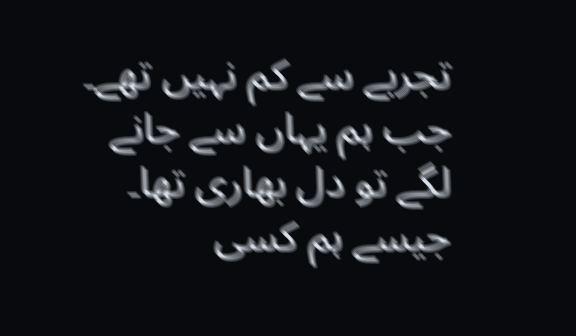تجربے سے کم نہیں تھے۔ جب ہم یہاں سے جانے لگے تو دل بھاری تھا۔ جیسے ہم کسی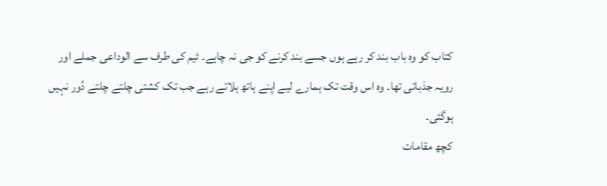کتاب کو وہ باب بند کر رہے ہوں جسے بند کرنے کو جی نہ چاہے۔ ٹیم کی طرف سے الوداعی جملے اور رویہ جذباتی تھا۔ وہ اس وقت تک ہمارے لیے اپنے ہاتھ ہلاتے رہے جب تک کشتی چلتے چلتے دُور نہیں ہوگئی۔
کچھ مقامات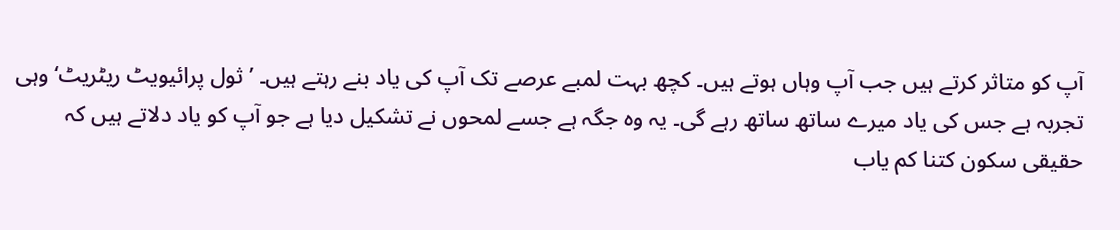آپ کو متاثر کرتے ہیں جب آپ وہاں ہوتے ہیں۔ کچھ بہت لمبے عرصے تک آپ کی یاد بنے رہتے ہیں۔ ’ثول پرائیویٹ ریٹریٹ‘ وہی تجربہ ہے جس کی یاد میرے ساتھ ساتھ رہے گی۔ یہ وہ جگہ ہے جسے لمحوں نے تشکیل دیا ہے جو آپ کو یاد دلاتے ہیں کہ حقیقی سکون کتنا کم یاب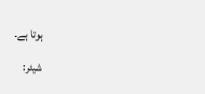ہوتا ہے۔

شیئر: